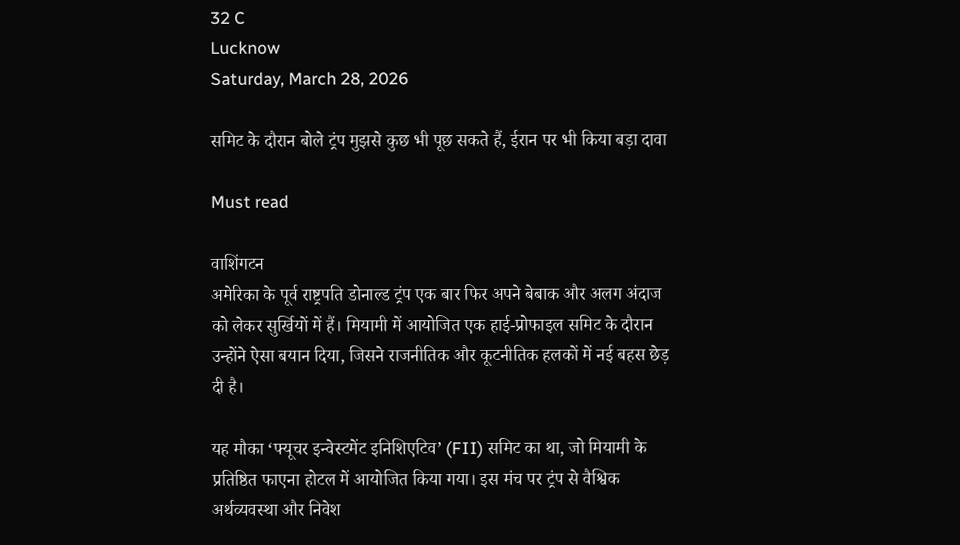32 C
Lucknow
Saturday, March 28, 2026

समिट के दौरान बोले ट्रंप मुझसे कुछ भी पूछ सकते हैं, ईरान पर भी किया बड़ा दावा

Must read

वाशिंगटन
अमेरिका के पूर्व राष्ट्रपति डोनाल्ड ट्रंप एक बार फिर अपने बेबाक और अलग अंदाज को लेकर सुर्खियों में हैं। मियामी में आयोजित एक हाई-प्रोफाइल समिट के दौरान उन्होंने ऐसा बयान दिया, जिसने राजनीतिक और कूटनीतिक हलकों में नई बहस छेड़ दी है।

यह मौका ‘फ्यूचर इन्वेस्टमेंट इनिशिएटिव’ (FII) समिट का था, जो मियामी के प्रतिष्ठित फाएना होटल में आयोजित किया गया। इस मंच पर ट्रंप से वैश्विक अर्थव्यवस्था और निवेश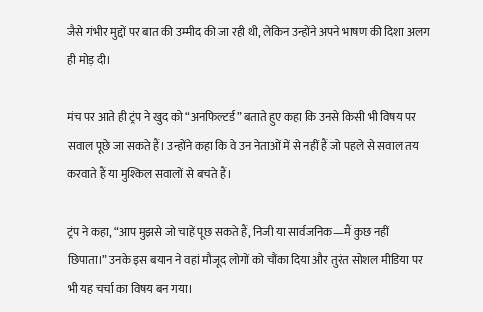जैसे गंभीर मुद्दों पर बात की उम्मीद की जा रही थी, लेकिन उन्होंने अपने भाषण की दिशा अलग ही मोड़ दी।

मंच पर आते ही ट्रंप ने खुद को “अनफिल्टर्ड” बताते हुए कहा कि उनसे किसी भी विषय पर सवाल पूछे जा सकते हैं। उन्होंने कहा कि वे उन नेताओं में से नहीं हैं जो पहले से सवाल तय करवाते हैं या मुश्किल सवालों से बचते हैं।

ट्रंप ने कहा, “आप मुझसे जो चाहें पूछ सकते हैं, निजी या सार्वजनिक—मैं कुछ नहीं छिपाता।” उनके इस बयान ने वहां मौजूद लोगों को चौंका दिया और तुरंत सोशल मीडिया पर भी यह चर्चा का विषय बन गया।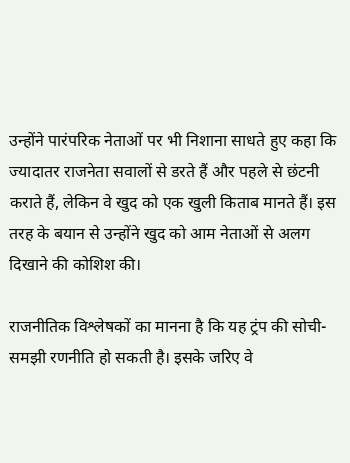उन्होंने पारंपरिक नेताओं पर भी निशाना साधते हुए कहा कि ज्यादातर राजनेता सवालों से डरते हैं और पहले से छंटनी कराते हैं, लेकिन वे खुद को एक खुली किताब मानते हैं। इस तरह के बयान से उन्होंने खुद को आम नेताओं से अलग दिखाने की कोशिश की।

राजनीतिक विश्लेषकों का मानना है कि यह ट्रंप की सोची-समझी रणनीति हो सकती है। इसके जरिए वे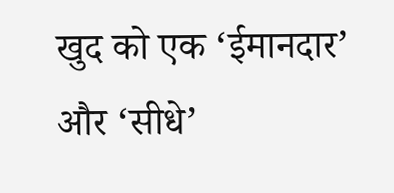खुद को एक ‘ईमानदार’ और ‘सीधे’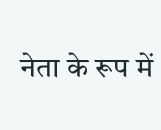नेता के रूप में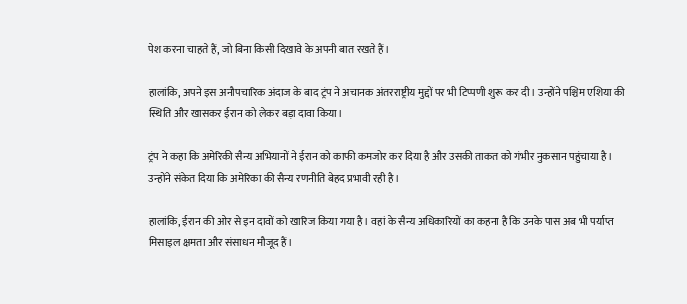पेश करना चाहते हैं, जो बिना किसी दिखावे के अपनी बात रखते हैं।

हालांकि, अपने इस अनौपचारिक अंदाज के बाद ट्रंप ने अचानक अंतरराष्ट्रीय मुद्दों पर भी टिप्पणी शुरू कर दी। उन्होंने पश्चिम एशिया की स्थिति और खासकर ईरान को लेकर बड़ा दावा किया।

ट्रंप ने कहा कि अमेरिकी सैन्य अभियानों ने ईरान को काफी कमजोर कर दिया है और उसकी ताकत को गंभीर नुकसान पहुंचाया है। उन्होंने संकेत दिया कि अमेरिका की सैन्य रणनीति बेहद प्रभावी रही है।

हालांकि, ईरान की ओर से इन दावों को खारिज किया गया है। वहां के सैन्य अधिकारियों का कहना है कि उनके पास अब भी पर्याप्त मिसाइल क्षमता और संसाधन मौजूद हैं।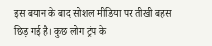इस बयान के बाद सोशल मीडिया पर तीखी बहस छिड़ गई है। कुछ लोग ट्रंप के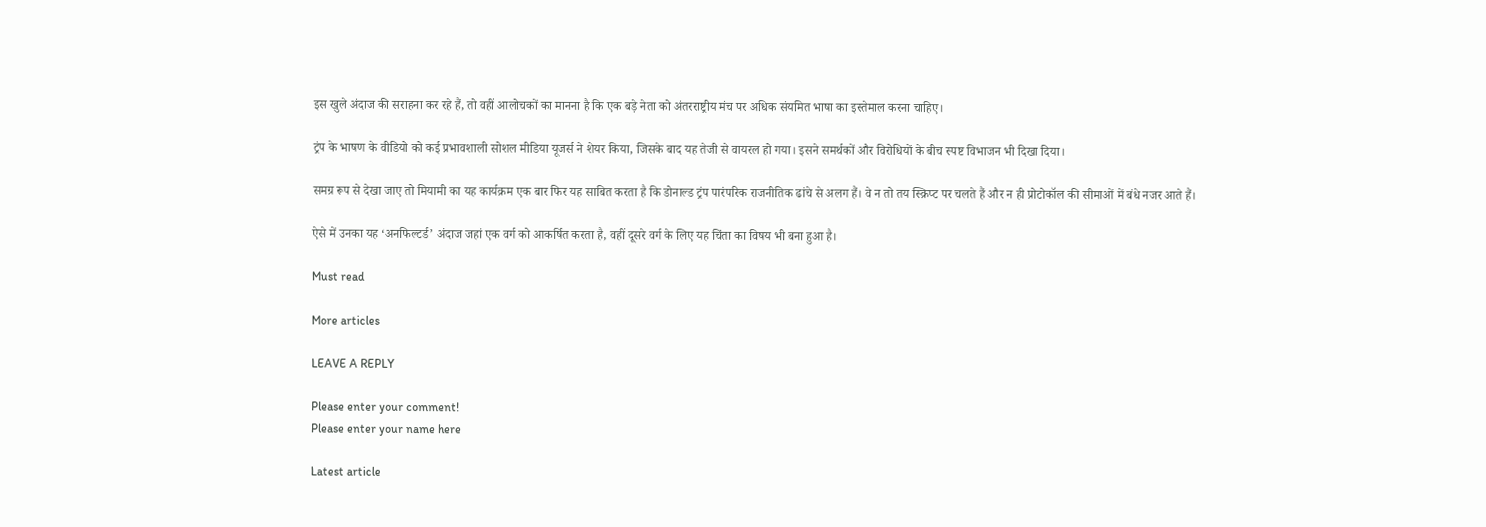इस खुले अंदाज की सराहना कर रहे हैं, तो वहीं आलोचकों का मानना है कि एक बड़े नेता को अंतरराष्ट्रीय मंच पर अधिक संयमित भाषा का इस्तेमाल करना चाहिए।

ट्रंप के भाषण के वीडियो को कई प्रभावशाली सोशल मीडिया यूजर्स ने शेयर किया, जिसके बाद यह तेजी से वायरल हो गया। इसने समर्थकों और विरोधियों के बीच स्पष्ट विभाजन भी दिखा दिया।

समग्र रूप से देखा जाए तो मियामी का यह कार्यक्रम एक बार फिर यह साबित करता है कि डोनाल्ड ट्रंप पारंपरिक राजनीतिक ढांचे से अलग हैं। वे न तो तय स्क्रिप्ट पर चलते हैं और न ही प्रोटोकॉल की सीमाओं में बंधे नजर आते हैं।

ऐसे में उनका यह ‘अनफिल्टर्ड’ अंदाज जहां एक वर्ग को आकर्षित करता है, वहीं दूसरे वर्ग के लिए यह चिंता का विषय भी बना हुआ है।

Must read

More articles

LEAVE A REPLY

Please enter your comment!
Please enter your name here

Latest article